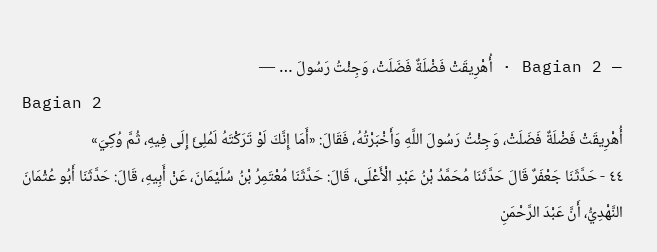— Bagian 2 · أُهْرِيقَتْ فَضْلَةٌ فَضَلَتْ، وَجِئْتُ رَسُولَ … —
Bagian 2
أُهْرِيقَتْ فَضْلَةٌ فَضَلَتْ، وَجِئْتُ رَسُولَ اللَّهِ وَأَخْبَرْتُهُ، فَقَالَ: «أَمَا إِنَّكَ لَوْ تَرَكْتَهُ لَمُلِئَ إِلَى فِيهِ، ثُمَّ وُكِيَ»
٤٤ - حَدَّثَنَا جَعْفَرٌ قَالَ حَدَّثَنَا مُحَمَّدُ بْنُ عَبْدِ الْأَعْلَى، قَالَ: حَدَّثَنَا مُعْتَمِرُ بْنُ سُلَيْمَانَ، عَنْ أَبِيهِ، قَالَ: حَدَّثَنَا أَبُو عُثْمَانَ النَّهْدِيُّ، أَنَّ عَبْدَ الرَّحْمَنِ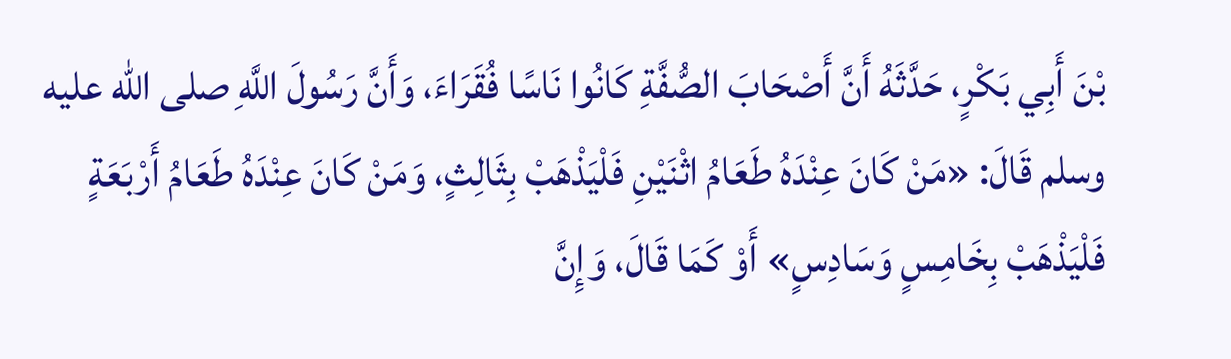بْنَ أَبِي بَكْرٍ، حَدَّثَهُ أَنَّ أَصْحَابَ الصُّفَّةِ كَانُوا نَاسًا فُقَرَاءَ، وَأَنَّ رَسُولَ اللَّهِ صلى الله عليه وسلم قَالَ: «مَنْ كَانَ عِنْدَهُ طَعَامُ اثْنَيْنِ فَلْيَذْهَبْ بِثَالِثٍ، وَمَنْ كَانَ عِنْدَهُ طَعَامُ أَرْبَعَةٍ فَلْيَذْهَبْ بِخَامِسٍ وَسَادِسٍ» أَوْ كَمَا قَالَ، وَإِنَّ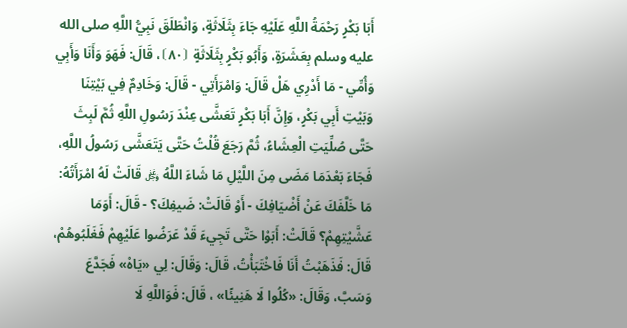أَبَا بَكْرٍ رَحْمَةُ اللَّهِ عَلَيْهِ جَاءَ بِثَلَاثَةٍ، وَانْطَلَقَ نَبِيُّ اللَّهِ صلى الله عليه وسلم بِعَشَرَةٍ، وَأَبُو بَكْرٍ بِثَلَاثَةٍ ⦗٨٠⦘، قَالَ: فَهَوَ وَأَنَا وَأَبِي وَأُمِّي - مَا أَدْرِي هَلْ قَالَ: وَامْرَأَتِي - قَالَ: وَخَادِمٌ فِي بَيْتِنَا وَبَيْتِ أَبِي بَكْرٍ، وَإِنَّ أَبَا بَكْرٍ تَعَشَّى عِنْدَ رَسُولِ اللَّهِ ثُمَّ لَبِثَ حَتَّى صُلِّيَتِ الْعِشَاءُ، ثُمَّ رَجَعَ قُلْتُ حَتَّى يَتَعَشَّى رَسُولُ اللَّهِ، فَجَاءَ بَعْدَمَا مَضَى مِنَ اللَّيْلِ مَا شَاءَ اللَّهُ ﷿ قَالَتْ لَهُ امْرَأَتُهُ: مَا خَلَّفَكَ عَنْ أَضْيَافِكَ - أَوْ قَالَتْ: ضَيفِكَ؟ - قَالَ: أَوَمَا عَشَّيْتِهِمْ؟ قَالَتْ: أَبَوْا حَتَّى تَجِيءَ قَدْ عَرَضُوا عَلَيْهِمْ فَغَلَبُوهُمْ، قَالَ: فَذَهَبْتُ أَنَا فَاخْتَبَأْتُ، قَالَ: وَقَالَ: لِي «يَاهْ» فَجَدَّعَ وَسَبَّ، وَقَالَ: «كُلُوا لَا هَنِيئًا» ، قَالَ: فَوَاللَّهِ لَا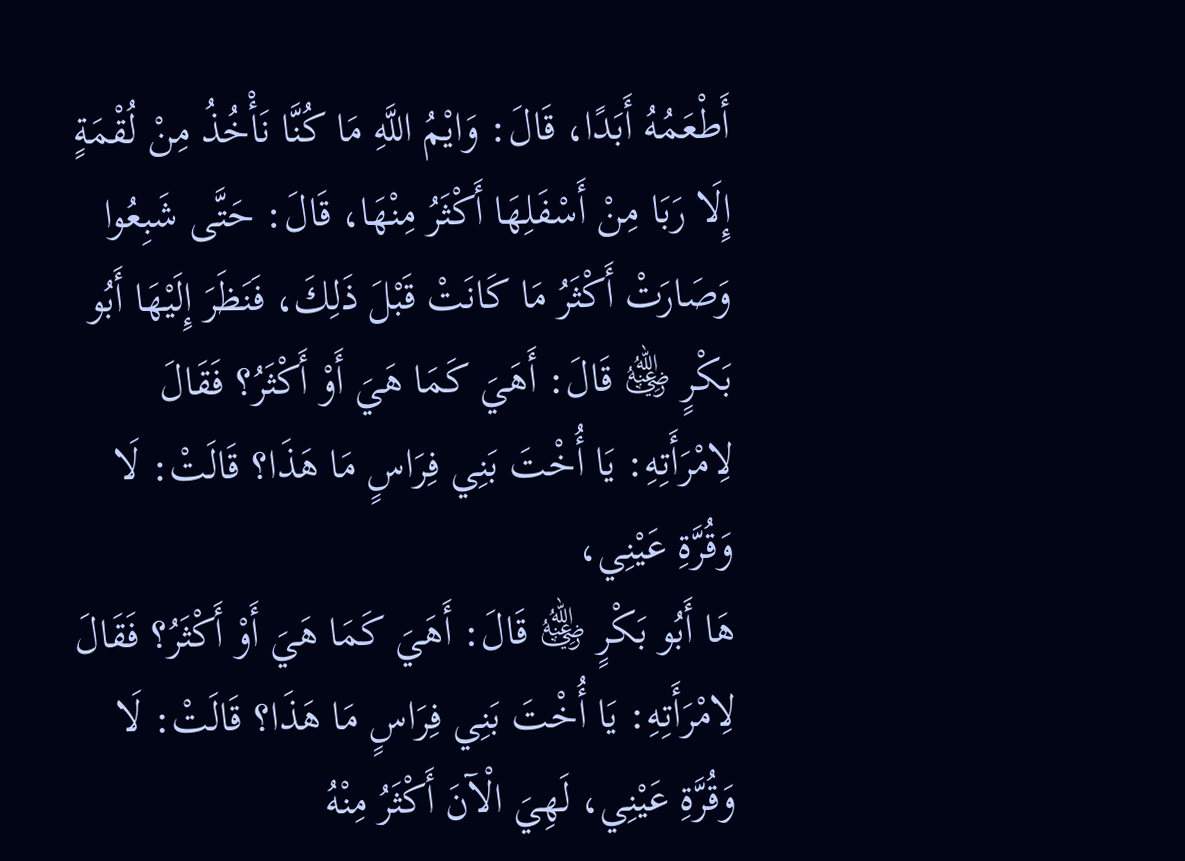أَطْعَمُهُ أَبَدًا، قَالَ: وَايْمُ اللَّهِ مَا كُنَّا نَأْخُذُ مِنْ لُقْمَةٍ إِلَا رَبَا مِنْ أَسْفَلِهَا أَكْثَرُ مِنْهَا، قَالَ: حَتَّى شَبِعُوا وَصَارَتْ أَكْثَرُ مَا كَانَتْ قَبْلَ ذَلِكَ، فَنَظَرَ إِلَيْهَا أَبُو بَكْرٍ ﵁ قَالَ: أَهَيَ كَمَا هَيَ أَوْ أَكْثَرُ؟ فَقَالَ لِامْرَأَتِهِ: يَا أُخْتَ بَنِي فِرَاسٍ مَا هَذَا؟ قَالَتْ: لَا وَقُرَّةِ عَيْنِي،
هَا أَبُو بَكْرٍ ﵁ قَالَ: أَهَيَ كَمَا هَيَ أَوْ أَكْثَرُ؟ فَقَالَ لِامْرَأَتِهِ: يَا أُخْتَ بَنِي فِرَاسٍ مَا هَذَا؟ قَالَتْ: لَا وَقُرَّةِ عَيْنِي، لَهِيَ الْآنَ أَكْثَرُ مِنْهُ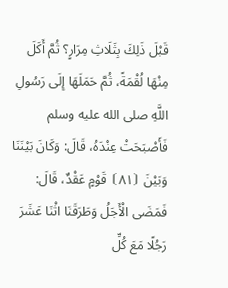قَبْلَ ذَلِكَ بِثَلَاثِ مِرَارٍ؟ ثُمَّ أَكَلَ مِنْهَا لُقْمَةً، ثُمَّ حَمَلَهَا إِلَى رَسُولِ اللَّهِ صلى الله عليه وسلم فَأَصْبَحَتْ عِنْدَهُ، قَالَ: وَكَانَ بَيْنَنَا وَبَيْنَ ⦗٨١⦘ قَوْمٍ عَقْدٌ، قَالَ: فَمَضَى الْأَجَلُ وَطَرَقَنَا اثْنَا عَشَرَ رَجُلًا مَعَ كُلِّ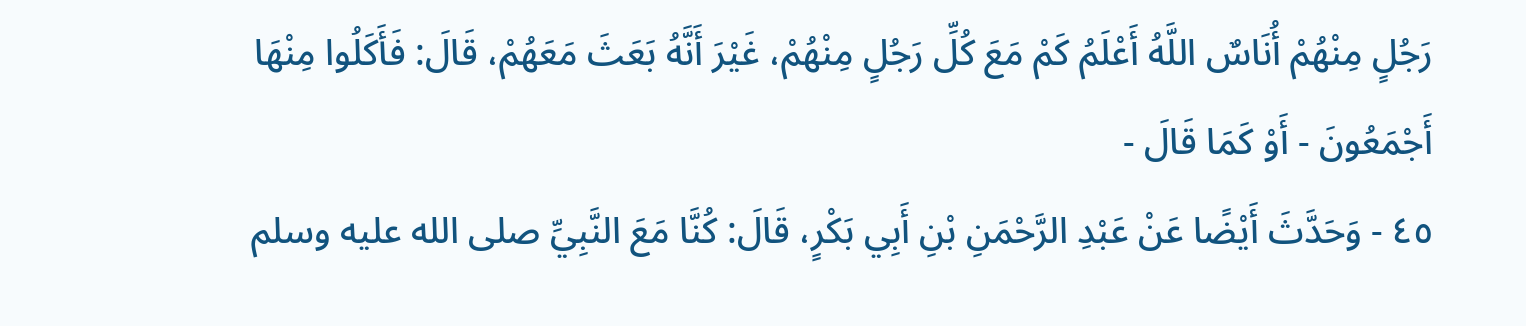رَجُلٍ مِنْهُمْ أُنَاسٌ اللَّهُ أَعْلَمُ كَمْ مَعَ كُلِّ رَجُلٍ مِنْهُمْ، غَيْرَ أَنَّهُ بَعَثَ مَعَهُمْ، قَالَ: فَأَكَلُوا مِنْهَا أَجْمَعُونَ - أَوْ كَمَا قَالَ -
٤٥ - وَحَدَّثَ أَيْضًا عَنْ عَبْدِ الرَّحْمَنِ بْنِ أَبِي بَكْرٍ، قَالَ: كُنَّا مَعَ النَّبِيِّ صلى الله عليه وسلم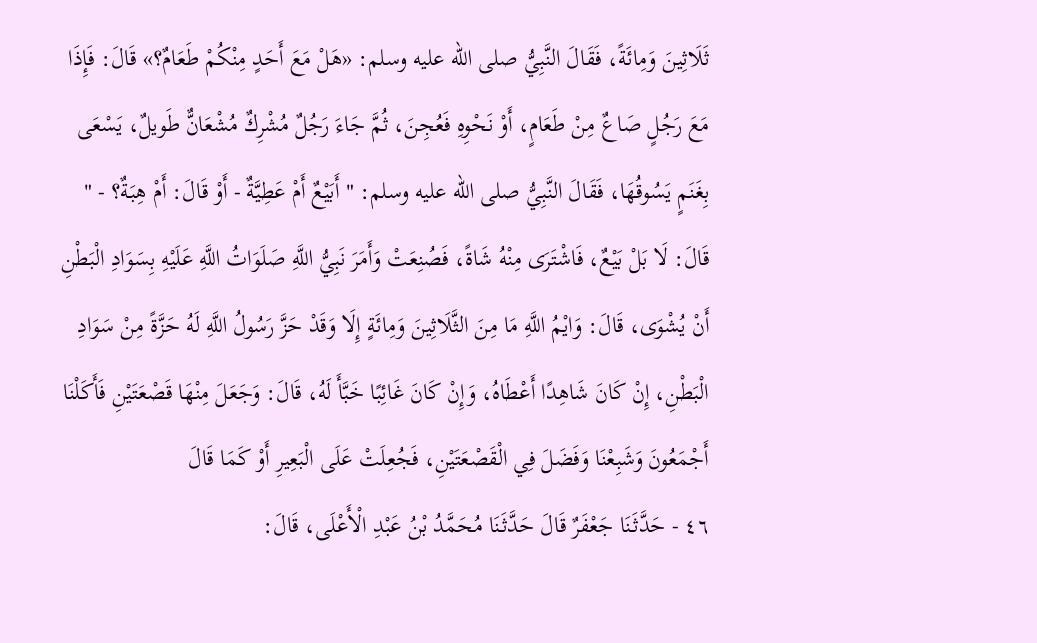ثَلَاثِينَ وَمِائَةً، فَقَالَ النَّبِيُّ صلى الله عليه وسلم: «هَلْ مَعَ أَحَدٍ مِنْكُمْ طَعَامٌ؟» قَالَ: فَإِذَا مَعَ رَجُلٍ صَاعٌ مِنْ طَعَامٍ، أَوْ نَحْوِهِ فَعُجِنَ، ثُمَّ جَاءَ رَجُلٌ مُشْرِكٌ مُشْعَانٌّ طَويلٌ، يَسْعَى بِغَنَمٍ يَسُوقُهَا، فَقَالَ النَّبِيُّ صلى الله عليه وسلم: " أَبَيْعٌ أَمْ عَطِيَّةٌ - أَوْ قَالَ: أَمْ هِبَةٌ؟ - " قَالَ: لَا بَلْ بَيْعٌ، فَاشْتَرَى مِنْهُ شَاةً، فَصُنِعَتْ وَأَمَرَ نَبِيُّ اللَّهِ صَلَوَاتُ اللَّهِ عَلَيْهِ بِسَوَادِ الْبَطْنِ أَنْ يُشْوَى، قَالَ: وَايْمُ اللَّهِ مَا مِنَ الثَّلَاثِينَ وَمِائَةٍ إِلَا وَقَدْ حَزَّ رَسُولُ اللَّهِ لَهُ حَزَّةً مِنْ سَوَادِ الْبَطْنِ، إِنْ كَانَ شَاهِدًا أَعْطَاهُ، وَإِنْ كَانَ غَائِبًا خَبَّأَ لَهُ، قَالَ: وَجَعَلَ مِنْهَا قَصْعَتَيْنِ فَأَكَلْنَا أَجْمَعُونَ وَشَبِعْنَا وَفَضَلَ فِي الْقَصْعَتَيْنِ، فَجُعِلَتْ عَلَى الْبَعِيرِ أَوْ كَمَا قَالَ
٤٦ - حَدَّثَنَا جَعْفَرٌ قَالَ حَدَّثَنَا مُحَمَّدُ بْنُ عَبْدِ الْأَعْلَى، قَالَ: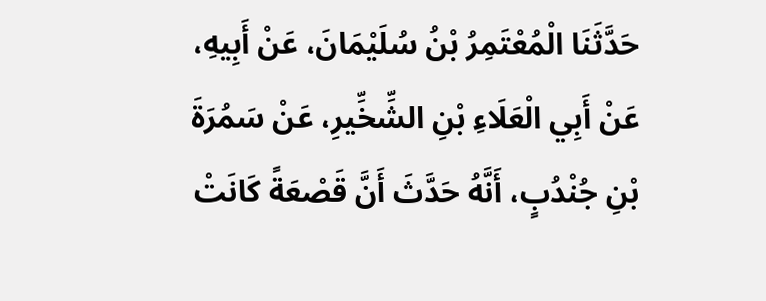حَدَّثَنَا الْمُعْتَمِرُ بْنُ سُلَيْمَانَ، عَنْ أَبِيهِ، عَنْ أَبِي الْعَلَاءِ بْنِ الشِّخِّيرِ، عَنْ سَمُرَةَ بْنِ جُنْدُبٍ، أَنَّهُ حَدَّثَ أَنَّ قَصْعَةً كَانَتْ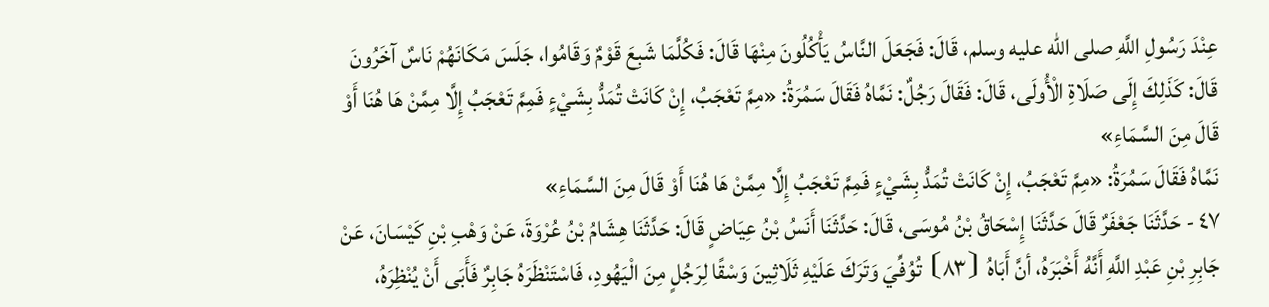عِنْدَ رَسُولِ اللَّهِ صلى الله عليه وسلم، قَالَ: فَجَعَلَ النَّاسُ يَأْكُلُونَ مِنْهَا قَالَ: فَكُلَّمَا شَبِعَ قَوْمٌ وَقَامُوا، جَلَسَ مَكَانَهُمْ نَاسٌ آخَرُونَ قَالَ: كَذَلِكَ إِلَى صَلَاةِ الْأُولَى، قَالَ: فَقَالَ رَجُلٌ: نَمَّاهُ فَقَالَ سَمُرَةُ: «مِمَّ تَعْجَبُ، إِنْ كَانَتْ تُمَدُّ بِشَيْءٍ فَمِمَّ تَعْجَبُ إِلَّا مِمَّنْ هَا هُنَا أَوْ قَالَ مِنَ السَّمَاءِ»
نَمَّاهُ فَقَالَ سَمُرَةُ: «مِمَّ تَعْجَبُ، إِنْ كَانَتْ تُمَدُّ بِشَيْءٍ فَمِمَّ تَعْجَبُ إِلَّا مِمَّنْ هَا هُنَا أَوْ قَالَ مِنَ السَّمَاءِ»
٤٧ - حَدَّثَنَا جَعْفَرٌ قَالَ حَدَّثَنَا إِسْحَاقُ بْنُ مُوسَى، قَالَ: حَدَّثَنَا أَنَسُ بْنُ عِيَاضٍ قَالَ: حَدَّثَنَا هِشَامُ بْنُ عُرْوَةَ، عَنْ وَهْبِ بْنِ كَيْسَانَ، عَنْ جَابِرِ بْنِ عَبْدِ اللَّهِ أَنَّهُ أَخْبَرَهُ، أنَّ أَبَاهُ ⦗٨٣⦘ تُوُفِّيَ وَتَرَكَ عَلَيْهِ ثَلَاثِينَ وَسْقًا لِرَجُلٍ مِنَ الْيَهُودِ، فَاسْتَنْظَرَهُ جَابِرٌ فَأَبَى أَنْ يُنْظِرَهُ،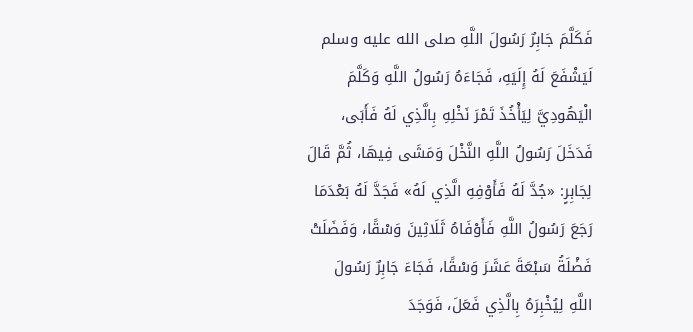فَكَلَّمَ جَابِرٌ رَسُولَ اللَّهِ صلى الله عليه وسلم لَيَشْفَعَ لَهُ إِلَيَهِ، فَجَاءَهُ رَسُولُ اللَّهِ وَكَلَّمَ الْيَهُودِيَّ لِيَأْخُذَ تَمْرَ نَخْلِهِ بِالَّذِي لَهُ فَأَبَى، فَدَخَلَ رَسُولُ اللَّهِ النَّخْلَ وَمَشَى فِيهَا، ثُمَّ قَالَ لِجَابِرٍ: «جُدَّ لَهُ فَأَوْفِهِ الَّذِي لَهُ» فَجَدَّ لَهُ بَعْدَمَا رَجَعَ رَسُولُ اللَّهِ فَأَوْفَاهُ ثَلَاثِينَ وَسْقًا، وَفَضَلَتْ فَضْلَةُ سَبْعَةَ عَشَرَ وَسْقًا، فَجَاءَ جَابِرٌ رَسُولَ اللَّهِ لِيُخْبِرَهُ بِالَّذِي فَعَلَ، فَوَجَدَ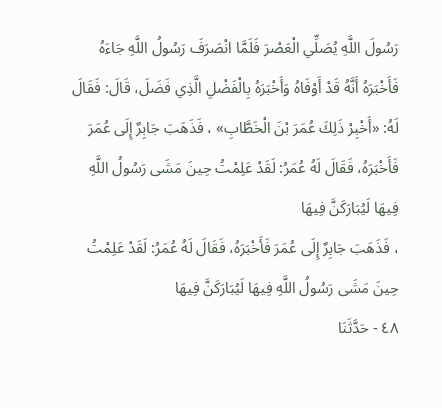رَسُولَ اللَّهِ يُصَلِّي الْعَصْرَ فَلَمَّا انْصَرَفَ رَسُولُ اللَّهِ جَاءَهُ فَأَخْبَرَهُ أَنَّهُ قَدْ أَوْفَاهُ وَأَخْبَرَهُ بِالْفَضْلِ الَّذِي فَضَلَ، قَالَ: فَقَالَ لَهُ: «أَخْبِرْ ذَلِكَ عُمَرَ بْنَ الْخَطَّابِ» ، فَذَهَبَ جَابِرٌ إِلَى عُمَرَ فَأَخْبَرَهُ، فَقَالَ لَهُ عُمَرُ: لَقَدْ عَلِمْتُ حِينَ مَشَى رَسُولُ اللَّهِ فِيهَا لَيُبَارَكَنَّ فِيهَا
، فَذَهَبَ جَابِرٌ إِلَى عُمَرَ فَأَخْبَرَهُ، فَقَالَ لَهُ عُمَرُ: لَقَدْ عَلِمْتُ حِينَ مَشَى رَسُولُ اللَّهِ فِيهَا لَيُبَارَكَنَّ فِيهَا
٤٨ - حَدَّثَنَا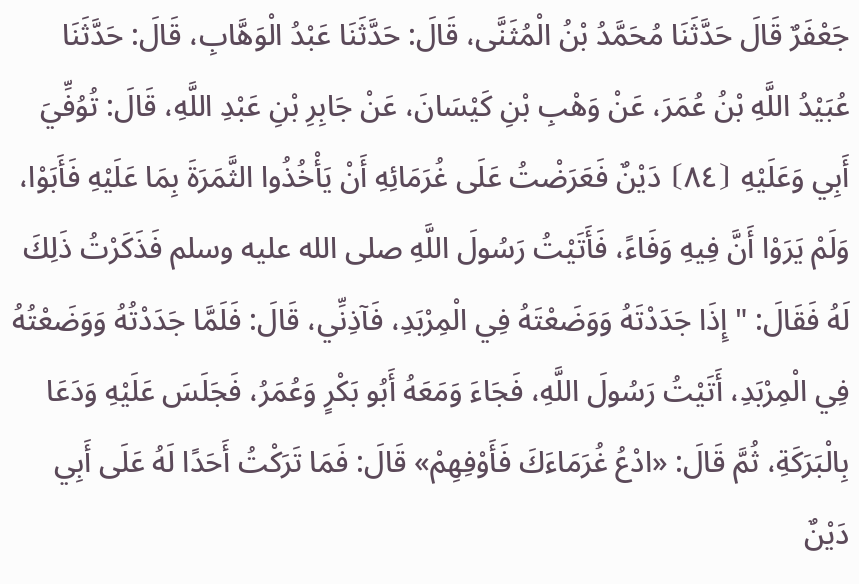جَعْفَرٌ قَالَ حَدَّثَنَا مُحَمَّدُ بْنُ الْمُثَنَّى، قَالَ: حَدَّثَنَا عَبْدُ الْوَهَّابِ، قَالَ: حَدَّثَنَا عُبَيْدُ اللَّهِ بْنُ عُمَرَ، عَنْ وَهْبِ بْنِ كَيْسَانَ، عَنْ جَابِرِ بْنِ عَبْدِ اللَّهِ، قَالَ: تُوُفِّيَ أَبِي وَعَلَيْهِ ⦗٨٤⦘ دَيْنٌ فَعَرَضْتُ عَلَى غُرَمَائِهِ أَنْ يَأْخُذُوا الثَّمَرَةَ بِمَا عَلَيْهِ فَأَبَوْا، وَلَمْ يَرَوْا أَنَّ فِيهِ وَفَاءً، فَأَتَيْتُ رَسُولَ اللَّهِ صلى الله عليه وسلم فَذَكَرْتُ ذَلِكَ لَهُ فَقَالَ: " إِذَا جَدَدْتَهُ وَوَضَعْتَهُ فِي الْمِرْبَدِ، فَآذِنِّي، قَالَ: فَلَمَّا جَدَدْتُهُ وَوَضَعْتُهُ فِي الْمِرْبَدِ، أَتَيْتُ رَسُولَ اللَّهِ، فَجَاءَ وَمَعَهُ أَبُو بَكْرٍ وَعُمَرُ، فَجَلَسَ عَلَيْهِ وَدَعَا بِالْبَرَكَةِ، ثُمَّ قَالَ: «ادْعُ غُرَمَاءَكَ فَأَوْفِهِمْ» قَالَ: فَمَا تَرَكْتُ أَحَدًا لَهُ عَلَى أَبِي دَيْنٌ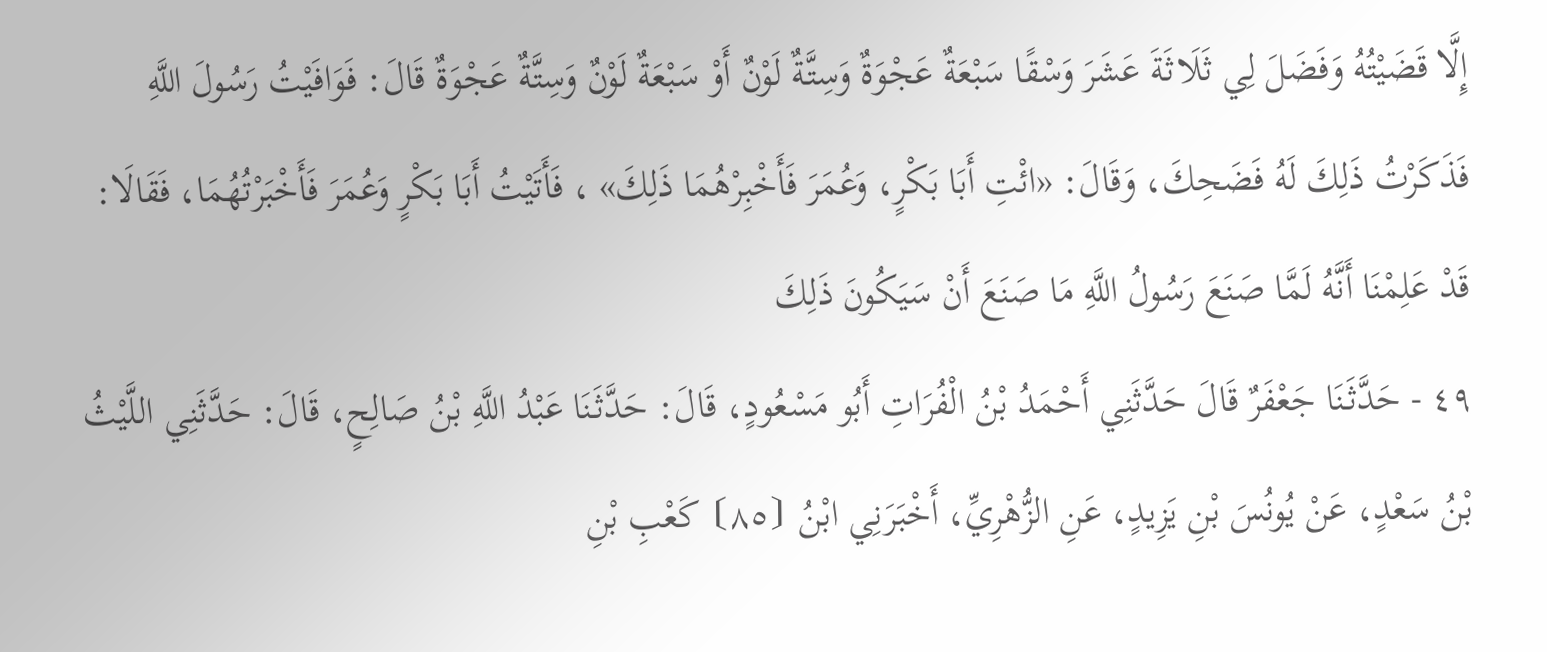إِلَّا قَضَيْتُهُ وَفَضَلَ لِي ثَلَاثَةَ عَشَرَ وَسْقًا سَبْعَةٌ عَجْوَةٌ وَسِتَّةٌ لَوْنٌ أَوْ سَبْعَةٌ لَوْنٌ وَسِتَّةٌ عَجْوَةٌ قَالَ: فَوَافَيْتُ رَسُولَ اللَّهِ فَذَكَرْتُ ذَلِكَ لَهُ فَضَحِكَ، وَقَالَ: «ائْتِ أَبَا بَكْرٍ، وَعُمَرَ فَأَخْبِرْهُمَا ذَلِكَ» ، فَأَتَيْتُ أَبَا بَكْرٍ وَعُمَرَ فَأَخْبَرْتُهُمَا، فَقَالَا: قَدْ عَلِمْنَا أَنَّهُ لَمَّا صَنَعَ رَسُولُ اللَّهِ مَا صَنَعَ أَنْ سَيَكُونَ ذَلِكَ
٤٩ - حَدَّثَنَا جَعْفَرٌ قَالَ حَدَّثَنِي أَحْمَدُ بْنُ الْفُرَاتِ أَبُو مَسْعُودٍ، قَالَ: حَدَّثَنَا عَبْدُ اللَّهِ بْنُ صَالِحٍ، قَالَ: حَدَّثَنِي اللَّيْثُ بْنُ سَعْدٍ، عَنْ يُونُسَ بْنِ يَزِيدٍ، عَنِ الزُّهْرِيِّ، أَخْبَرَنِي ابْنُ ⦗٨٥⦘ كَعْبِ بْنِ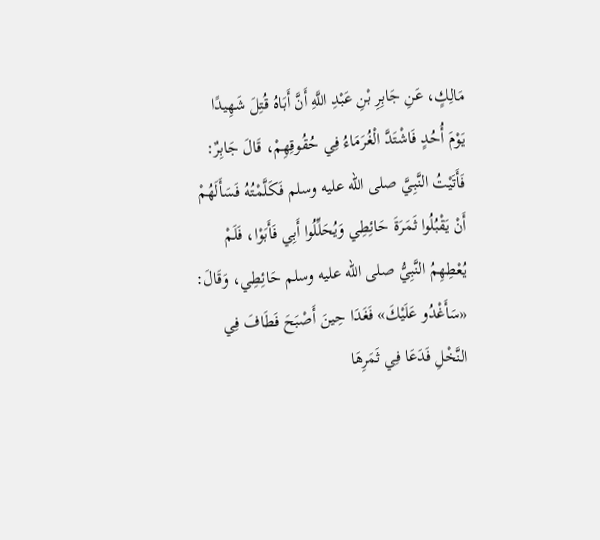مَالِكٍ، عَنِ جَابِرِ بْنِ عَبْدِ اللَّهِ أَنَّ أَبَاهُ قُتِلَ شَهِيدًا يَوْمَ أُحُدٍ فَاشْتَدَّ الْغُرَمَاءُ فِي حُقُوقِهِمْ، قَالَ جَابِرٌ: فَأَتَيْتُ النَّبِيَّ صلى الله عليه وسلم فَكَلَّمْتُهُ فَسَأَلَهُمْ أَنْ يَقْبُلُوا ثَمَرَةَ حَائِطِي وَيُحَلِّلُوا أَبِي فَأَبَوْا، فَلَمْ يُعْطِهِمُ النَّبِيُّ صلى الله عليه وسلم حَائِطِي، وَقَالَ: «سَأَغْدُو عَلَيْكَ» فَغَدَا حِينَ أَصْبَحَ فَطَافَ فِي النَّخْلِ فَدَعَا فِي ثَمَرِهَا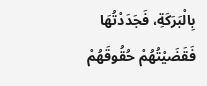بِالْبَرَكَةِ، فَجَدَدْتُهَا فَقَضَيْتُهُمْ حُقُوقَهُمْ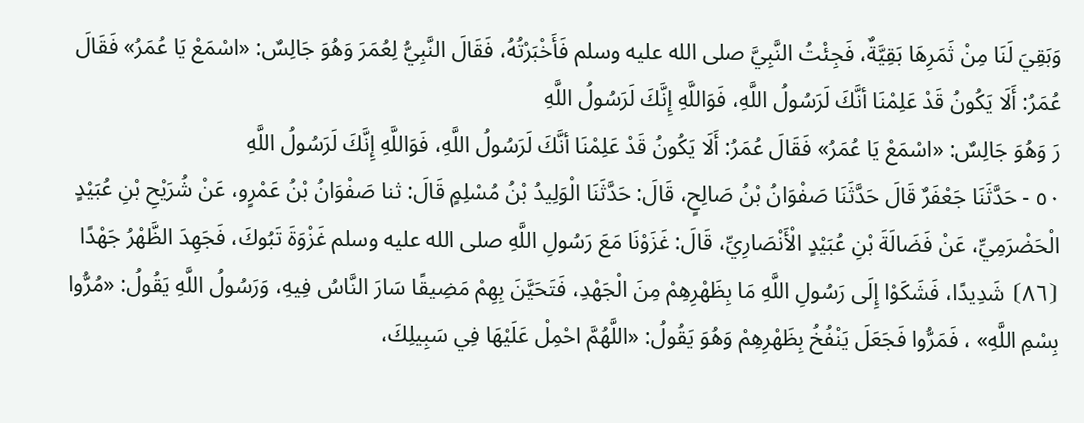وَبَقِيَ لَنَا مِنْ ثَمَرِهَا بَقِيَّةٌ، فَجِئْتُ النَّبِيَّ صلى الله عليه وسلم فَأَخْبَرْتُهُ، فَقَالَ النَّبِيُّ لِعُمَرَ وَهُوَ جَالِسٌ: «اسْمَعْ يَا عُمَرُ» فَقَالَ عُمَرُ: أَلَا يَكُونُ قَدْ عَلِمْنَا أنَّكَ لَرَسُولُ اللَّهِ، فَوَاللَّهِ إِنَّكَ لَرَسُولُ اللَّهِ
رَ وَهُوَ جَالِسٌ: «اسْمَعْ يَا عُمَرُ» فَقَالَ عُمَرُ: أَلَا يَكُونُ قَدْ عَلِمْنَا أنَّكَ لَرَسُولُ اللَّهِ، فَوَاللَّهِ إِنَّكَ لَرَسُولُ اللَّهِ
٥٠ - حَدَّثَنَا جَعْفَرٌ قَالَ حَدَّثَنَا صَفْوَانُ بْنُ صَالِحٍ، قَالَ: حَدَّثَنَا الْوَلِيدُ بْنُ مُسْلِمٍ قَالَ: ثنا صَفْوَانُ بْنُ عَمْرٍو، عَنْ شُرَيْحِ بْنِ عُبَيْدٍ الْحَضْرَمِيِّ، عَنْ فَضَالَةَ بْنِ عُبَيْدٍ الْأَنْصَارِيِّ، قَالَ: غَزَوْنَا مَعَ رَسُولِ اللَّهِ صلى الله عليه وسلم غَزْوَةَ تَبُوكَ، فَجَهِدَ الظَّهْرُ جَهْدًا ⦗٨٦⦘ شَدِيدًا، فَشَكَوْا إِلَى رَسُولِ اللَّهِ مَا بِظَهْرِهِمْ مِنَ الْجَهْدِ، فَتَحَيَّنَ بِهِمْ مَضِيقًا سَارَ النَّاسُ فِيهِ، وَرَسُولُ اللَّهِ يَقُولُ: «مُرُّوا بِسْمِ اللَّهِ» ، فَمَرُّوا فَجَعَلَ يَنْفُخُ بِظَهْرِهِمْ وَهُوَ يَقُولُ: «اللَّهُمَّ احْمِلْ عَلَيْهَا فِي سَبِيلِكَ،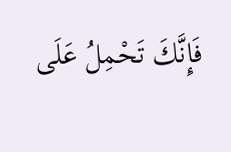فَإِنَّكَ تَحْمِلُ عَلَى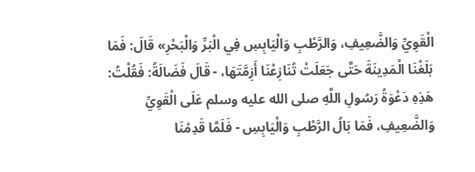الْقَوِيِّ وَالضَّعِيفِ، وَالرَّطْبِ وَالْيَابِسِ فِي الْبَرِّ وَالْبَحْرِ» قَالَ: فَمَا بَلَغْنَا الْمَدِينَةَ حَتَّى جَعَلَتْ تُنَازِعْنَا أَزِمَّتَهَا، - قَالَ فَضَالَةُ: فَقُلْتُ: هَذِهِ دَعْوَةُ رَسُولِ اللَّهِ صلى الله عليه وسلم عَلَى الْقَوِيِّ وَالضَّعِيفِ، فَمَا بَالُ الرَّطْبِ وَالْيَابِسِ - فَلَمَّا قَدِمْنَا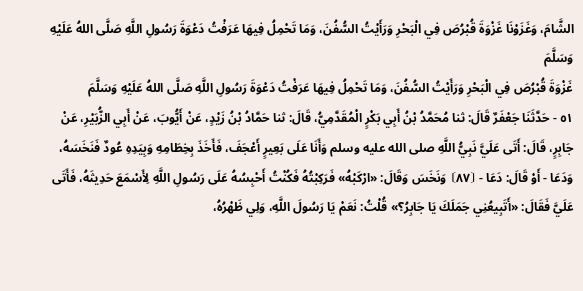الشَّامَ، وَغَزَوْنَا غَزْوَةَ قُبْرُصَ فِي الْبَحْرِ وَرَأَيْتُ السُّفُنَ، وَمَا تَحْمِلُ فِيهَا عَرَفْتُ دَعْوَةَ رَسُولِ اللَّهِ صَلَّى اللهُ عَلَيْهِ وَسَلَّمَ
غَزْوَةَ قُبْرُصَ فِي الْبَحْرِ وَرَأَيْتُ السُّفُنَ، وَمَا تَحْمِلُ فِيهَا عَرَفْتُ دَعْوَةَ رَسُولِ اللَّهِ صَلَّى اللهُ عَلَيْهِ وَسَلَّمَ
٥١ - حَدَّثَنَا جَعْفَرٌ قَالَ: ثنا مُحَمَّدُ بْنُ أَبِي بَكْرٍ الْمُقَدَّمِيُّ، قَالَ: ثنا حَمَّادُ بْنُ زَيْدٍ، عَنْ أَيُّوبَ، عَنْ أَبِي الزُّبَيْرِ، عَنْ جَابِرٍ، قَالَ: أَتَى عَلَيَّ نَبِيُّ اللَّهِ صلى الله عليه وسلم وَأَنَا عَلَى بَعِيرٍ أَعْجَفَ، فَأَخَذَ بِخِطَامِهِ وَبِيَدِهِ عُودٌ فَنَخَسَهُ، وَدَعَا - أَوْ قَالَ: دَعَا - ⦗٨٧⦘ وَنَخَسَ وَقَالَ: «ارْكَبْهُ» فَرَكِبْتُهُ فَكُنْتُ أَحْبِسُهُ عَلَى رَسُولِ اللَّهِ لِأَسْمَعَ حَدِيثَهُ، فَأَتَى عَلَيَّ فَقَالَ: «أَتَبِيعُنِي جَمَلَكَ يَا جَابِرُ؟» قُلْتُ: نَعَمْ يَا رَسُولَ اللَّهِ، وَلِي ظَهْرُهُ،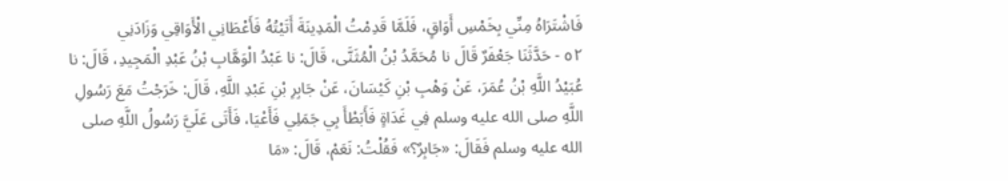فَاشْتَرَاهُ مِنِّي بِخَمْسِ أَوَاقٍ، فَلَمَّا قَدِمْتُ الْمَدِينَةَ أَتَيْتُهُ فَأَعْطَانِي الْأَوَاقِي وَزَادَنِي
٥٢ - حَدَّثَنَا جَعْفَرٌ قَالَ نا مُحَمَّدُ بْنُ الْمُثَنَّى، قَالَ: نا عَبْدُ الْوَهَّابِ بْنُ عَبْدِ الْمَجِيدِ، قَالَ: نا عُبَيْدُ اللَّهِ بْنُ عُمَرَ، عَنْ وَهْبِ بْنِ كَيْسَانَ، عَنْ جَابِرِ بْنِ عَبْدِ اللَّهِ، قَالَ: خَرَجْتُ مَعَ رَسُولِ اللَّهِ صلى الله عليه وسلم فِي غَدَاةٍ فَأَبَطْأَ بِي جَمَلِي فَأَعْيَا، فَأَتَى عَلَيَّ رَسُولُ اللَّهِ صلى الله عليه وسلم فَقَالَ: «جَابِرٌ؟» فَقُلْتُ: نَعَمْ، قَالَ: «مَا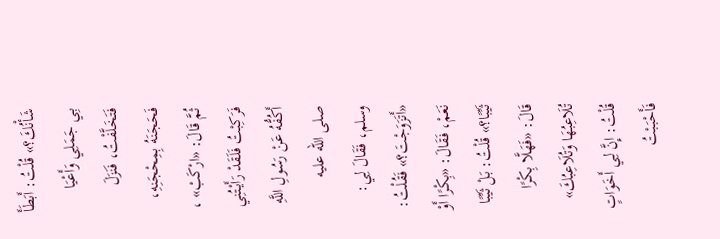شَأْنُكَ؟» قُلْتُ: أَبَطَأَ بِي جَمَلِي وَأَعْيَا فَتَخَلَّفْتُ، فَنَزَلَ فَحَجَنَهُ بِمِحْجَنِهِ، ثُمَّ قَالَ: «ارْكَبْ» ، فَرَكِبْتُ فَلَقَدْ رَأَيْتُنِي أَكُفُّهُ عَنْ رَسُولِ اللَّهِ صلى الله عليه وسلم، فَقَالَ لِي: «أَتَزَوَجْتَ؟» فَقُلْتُ: نَعَمْ، فَقَالَ: «بِكْرًا أَوْ ثَيِّبًا؟» قُلْتُ: بَلْ ثَيِّبًا قَالَ: «فَهَلَّا بِكْرًا تُلَاعِبُهَا وَتُلَاعِبُكَ» قُلْتُ: إِنَّ لِي أَخَوَاتٍ فَأَحْبَبْتُ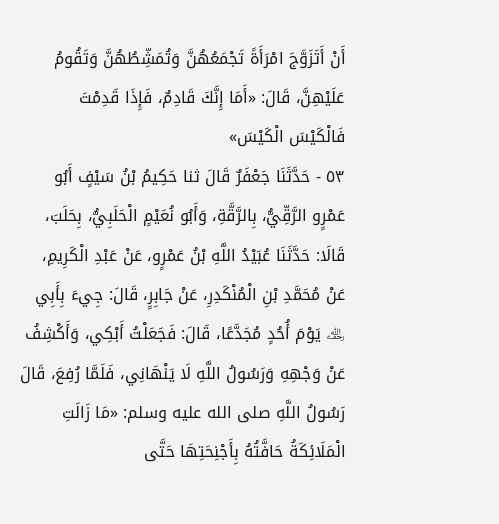أَنْ أَتَزَوَّجَ امْرَأَةً تَجْمَعُهُنَّ وَتُمَشِّطُهُنَّ وَتَقُومُ عَلَيْهِنَّ، قَالَ: «أَمَا إِنَّكَ قَادِمٌ، فَإِذَا قَدِمْتَ فَالْكَيْسَ الْكَيْسَ»
٥٣ - حَدَّثَنَا جَعْفَرٌ قَالَ ثنا حَكِيمُ بْنُ سَيْفٍ أَبُو عَمْرٍو الرَّقِّيُّ، بِالرَّقَّةِ، وَأَبُو نُعَيْمٍ الْحَلَبِيُّ، بِحَلَبَ، قَالَا: حَدَّثَنَا عُبَيْدُ اللَّهِ بْنُ عَمْرٍو، عَنْ عَبْدِ الْكَرِيمِ، عَنْ مُحَمَّدِ بْنِ الْمُنْكَدِرِ، عَنْ جَابِرٍ، قَالَ: جِيءَ بِأَبِي ﵀ يَوْمَ أُحُدٍ مُجَدَّعًا، قَالَ: فَجَعَلْتُ أَبْكِي، وَأَكْشِفُ عَنْ وَجْهِهِ وَرَسُولُ اللَّهِ لَا يَنْهَانِي، فَلَمَّا رُفِعَ، قَالَ رَسُولُ اللَّهِ صلى الله عليه وسلم: «مَا زَالَتِ الْمَلَائِكَةُ حَافَّتُهُ بِأَجْنِحَتِهَا حَتَّى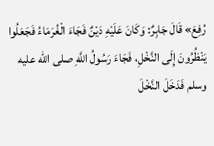رُفِعَ» قَالَ جَابِرٌ: وَكَانَ عَلَيْهِ دَيْنٌ فَجَاءَ الْغُرَمَاءُ فَجَعَلُوا يَنْظُرُونَ إِلَى النَّخْلِ، فَجَاءَ رَسُولُ اللَّهِ صلى الله عليه وسلم فَدَخَلَ النَّخْلَ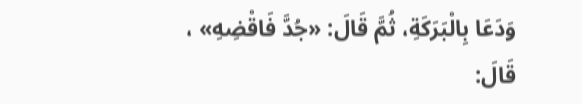وَدَعَا بِالْبَرَكَةِ، ثُمَّ قَالَ: «جُدَّ فَاقْضِهِ» ، قَالَ: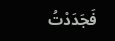فَجَدَدْتُ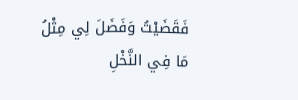فَقَضَيْتُ وَفَضَلَ لِي مِثْلُ مَا فِي النَّخْلِ